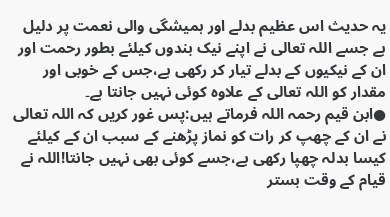یہ حدیث اس عظیم بدلے اور ہمیشگی والی نعمت پر دلیل ہے جسے اللہ تعالی نے اپنے نیک بندوں کیلئے بطور رحمت اور ان کے نیکیوں کے بدلے تیار کر رکھی ہے،جس کے خوبی اور مقدار کو اللہ تعالی کے علاوہ کوئی نہیں جانتا ہے۔
●ابن قیم رحمہ اللہ فرماتے ہیں:پس غور کریں کہ اللہ تعالی نے ان کے چھپ کر رات کو نماز پڑھنے کے سبب ان کے کیلئے کیسا بدلہ چھپا رکھی ہے،جسے کوئی بھی نہیں جانتا!اللہ نے قیام کے وقت بستر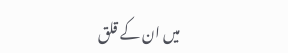میں ان کے قلق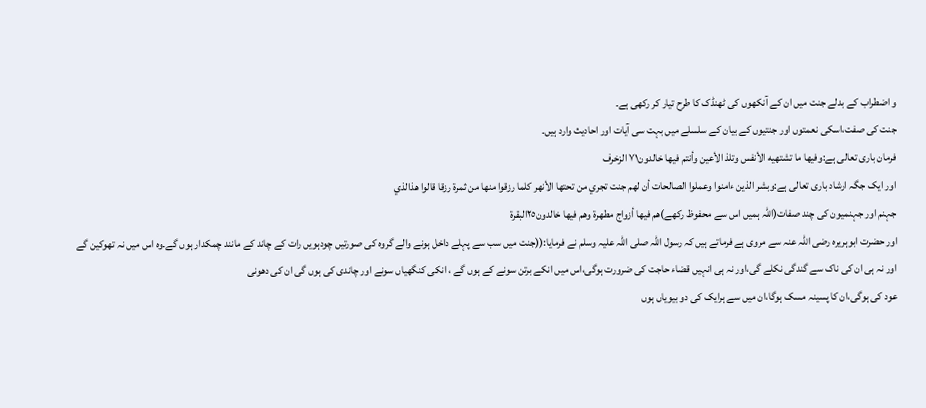و اضطراب کے بدلے جنت میں ان کے آنکھوں کی ٹھنڈک کا طرح تیار کر رکھی ہے۔
جنت کی صفت،اسکی نعمتوں اور جنتیوں کے بیان کے سلسلے میں بہت سی آیات اور احادیث وارد ہیں۔
فرمان باری تعالی ہے:وفيها ما تشتهيه الأنفس وتلذ الأعين وأنتم فيها خالدون٧١ الزخرف
اور ایک جگہ ارشاد باری تعالی ہے:وبشر الذين ءامنوا وعملوا الصالحات أن لهم جنت تجري من تحتها الأنهر كلما رزقوا منها من ثمرة رزقا قالوا هذالذي
جہنم اور جہنمیون کی چند صفات(اللہ ہمیں اس سے محفوظ رکھے)هم فيها أزواج مطهرة وهم فيها خالدون٢٥البقرة
اور حضرت ابوہریرہ رضی اللہ عنہ سے مروی ہے فرماتے ہیں کہ رسول اللہ صلی اللہ علیہ وسلم نے فرمایا:((جنت میں سب سے پہلے داخل ہونے والے گروہ کی صورتیں چودہویں رات کے چاند کے مانند چمکدار ہوں گے۔وہ اس میں نہ تھوکین گے اور نہ ہی ان کی ناک سے گندگی نکلے گی،اور نہ ہی انہیں قضاء حاجت کی ضرورت ہوگی،اس میں انکے برتن سونے کے ہوں گے ، انکی کنگھیاں سونے اور چاندی کی ہوں گی ان کی دھونی
عود کی ہوگی،ان کا پسینہ مسک ہوگا،ان میں سے ہرایک کی دو بیویاں ہوں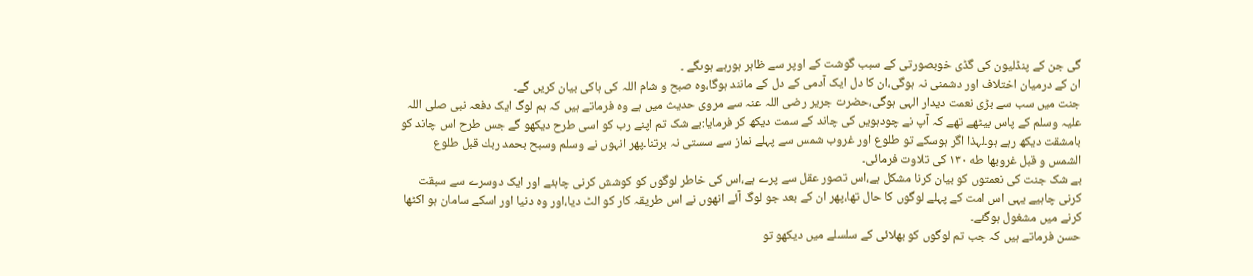گی جن کے پنڈلیون کی گڈی خوبصورتی کے سبب گوشت کے اوپر سے ظاہر ہورہے ہوںگے ۔
ان کے درمیان اختلاف اور دشمنی نہ ہوگی،ان کا دل ایک آدمی کے دل کے مانند ہوگا،وہ صبح و شام اللہ کی ہاکی بیان کریں گے۔
جنت میں سب سے بڑی نعمت دیدار الہی ہوگی،حضرت جریر رضی اللہ عنہ سے مروی حدیث میں ہے وہ فرماتے ہیں کہ ہم لوگ ایک دفعہ نبی صلی اللہ علیہ وسلم کے پاس بیٹھے تھے کہ آپ نے چودہویں کی چاند کے سمت دیکھ کر فرمایا:بے شک تم اپنے رب کو اسی طرح دیکھو گے جس طرح اس چاند کو بامشقت دیکھ رہے ہو۔لہذا اگر ہوسکے تو طلوع اور غروب شمس سے پہلے نماز سے سستی نہ برتنا۔پھر انہوں نے وسلم وسبح بحمد ربك قبل طلوع الشمس و قبل غروبها طه ١٣٠ کی تلاوت فرمائی۔
بے شک جنت کی نعمتوں کو بیان کرنا مشکل ہے،اس تصور عقل سے پرے ہے،اس کی خاطر لوگوں کو کوشش کرنی چاہئے اور ایک دوسرے سے سبقت کرنی چاہیے یہی اس امت کے پہلے لوگوں کا حال تھا،پھر ان کے بعد جو لوگ آئے انھوں نے اس طریقہ کار کو الٹ دیا،اور وہ دنیا اور اسکے سامان ہو اکٹھا کرنے میں مشغول ہوگئے۔
حسن فرماتے ہیں کہ جب تم لوگوں کو بھلائی کے سلسلے میں دیکھو تو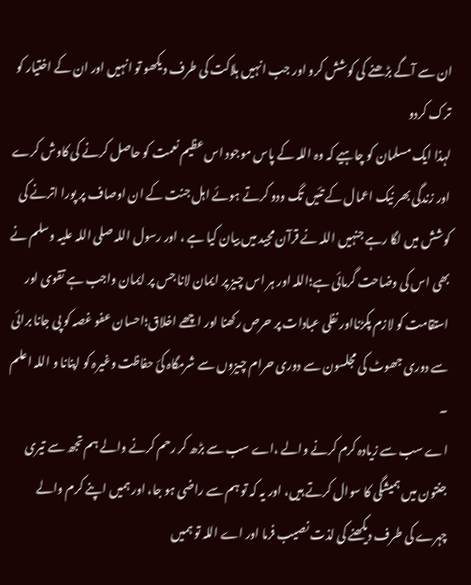ان سے آگے بڑھنے کی کوشش کرو اور جب انہیں ہلاکت کی طرف دیکھو تو انہیں اور ان کے اختیار کو ترک کردو
لہذا ایک مسلمان کو چاہیے کہ وہ اللہ کے پاس موجود اس عظیم نعمت کو حاصل کرنے کی کاوش کرے اور زندگی بھر نیک اعمال کے تئیں تگ ودو کرتے ہوئے اہل جنت کے ان اوصاف پر پورا اترنے کی کوشش میں لگا رہے جنہیں اللہ نے قرآن مجید میں بیان کیا ہے ، اور رسول اللہ صلی اللہ علیہ وسلم نے بھی اس کی وضاحت گرمائی ہے؛اللہ اور ہر اس چیز پر ایمان لانا جس پر ایمان واجب ہے تقوی اور استقامت کو لازم پکڑنااور نفلی عبادات پر حرص رکھنا اور اچھے اخلاق؛احسان عفو غصہ کو پی جانا برائی سے دوری جھوٹ کی مجلسون سے دوری حرام چیزوں سے شرمگاہ کئ حفاظت وغیرہ کو اپنانا و اللہ اعلم ۔
اے سب سے زیادہ کرم کرنے والے ،اے سب سے بڑھ کر رحم کرنے والے ہم تجھ سے تیری جنتون میں ہمیشگی کا سوال کرتے ہیں، اور یہ کہ تو ہم سے راضی ہو جا، اور ہمیں اپنے کرم والے چہرے کی طرف دیکھنے کی لذت نصیب فرما اور اے اللہ تو ہمیں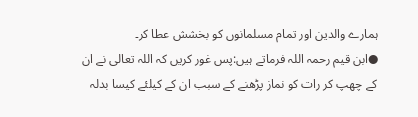ہمارے والدین اور تمام مسلمانوں کو بخشش عطا کر۔
●ابن قیم رحمہ اللہ فرماتے ہیں:پس غور کریں کہ اللہ تعالی نے ان کے چھپ کر رات کو نماز پڑھنے کے سبب ان کے کیلئے کیسا بدلہ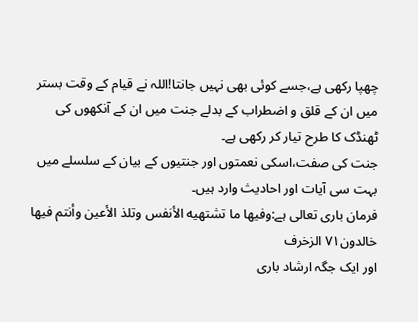چھپا رکھی ہے،جسے کوئی بھی نہیں جانتا!اللہ نے قیام کے وقت بستر میں ان کے قلق و اضطراب کے بدلے جنت میں ان کے آنکھوں کی ٹھنڈک کا طرح تیار کر رکھی ہے۔
جنت کی صفت،اسکی نعمتوں اور جنتیوں کے بیان کے سلسلے میں بہت سی آیات اور احادیث وارد ہیں۔
فرمان باری تعالی ہے:وفيها ما تشتهيه الأنفس وتلذ الأعين وأنتم فيها خالدون٧١ الزخرف
اور ایک جگہ ارشاد باری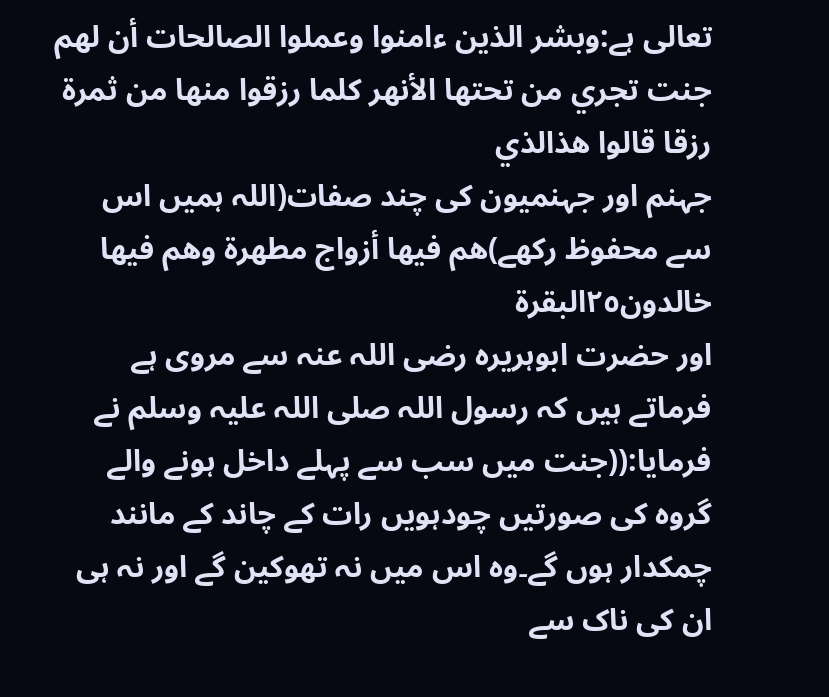تعالی ہے:وبشر الذين ءامنوا وعملوا الصالحات أن لهم جنت تجري من تحتها الأنهر كلما رزقوا منها من ثمرة رزقا قالوا هذالذي
جہنم اور جہنمیون کی چند صفات(اللہ ہمیں اس سے محفوظ رکھے)هم فيها أزواج مطهرة وهم فيها خالدون٢٥البقرة
اور حضرت ابوہریرہ رضی اللہ عنہ سے مروی ہے فرماتے ہیں کہ رسول اللہ صلی اللہ علیہ وسلم نے فرمایا:((جنت میں سب سے پہلے داخل ہونے والے گروہ کی صورتیں چودہویں رات کے چاند کے مانند چمکدار ہوں گے۔وہ اس میں نہ تھوکین گے اور نہ ہی ان کی ناک سے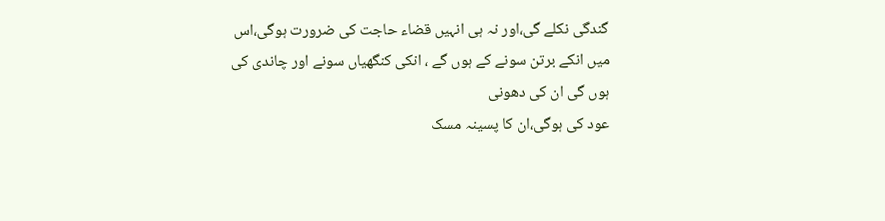گندگی نکلے گی،اور نہ ہی انہیں قضاء حاجت کی ضرورت ہوگی،اس میں انکے برتن سونے کے ہوں گے ، انکی کنگھیاں سونے اور چاندی کی ہوں گی ان کی دھونی
عود کی ہوگی،ان کا پسینہ مسک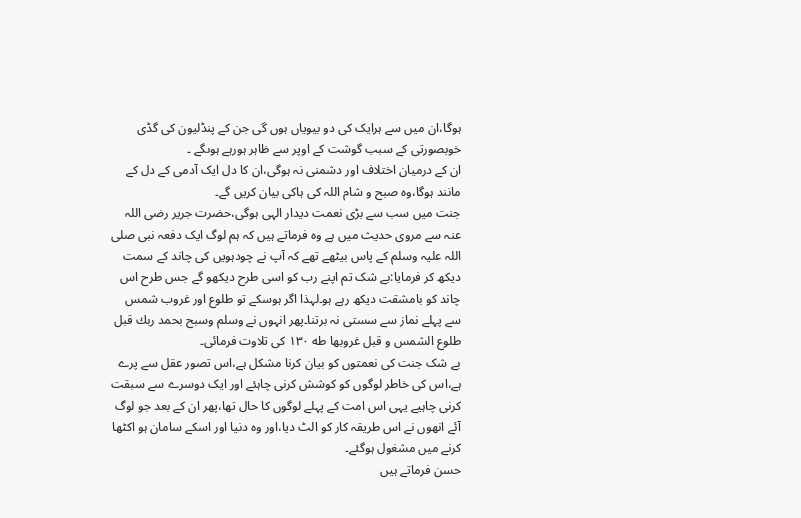ہوگا،ان میں سے ہرایک کی دو بیویاں ہوں گی جن کے پنڈلیون کی گڈی خوبصورتی کے سبب گوشت کے اوپر سے ظاہر ہورہے ہوںگے ۔
ان کے درمیان اختلاف اور دشمنی نہ ہوگی،ان کا دل ایک آدمی کے دل کے مانند ہوگا،وہ صبح و شام اللہ کی ہاکی بیان کریں گے۔
جنت میں سب سے بڑی نعمت دیدار الہی ہوگی،حضرت جریر رضی اللہ عنہ سے مروی حدیث میں ہے وہ فرماتے ہیں کہ ہم لوگ ایک دفعہ نبی صلی اللہ علیہ وسلم کے پاس بیٹھے تھے کہ آپ نے چودہویں کی چاند کے سمت دیکھ کر فرمایا:بے شک تم اپنے رب کو اسی طرح دیکھو گے جس طرح اس چاند کو بامشقت دیکھ رہے ہو۔لہذا اگر ہوسکے تو طلوع اور غروب شمس سے پہلے نماز سے سستی نہ برتنا۔پھر انہوں نے وسلم وسبح بحمد ربك قبل طلوع الشمس و قبل غروبها طه ١٣٠ کی تلاوت فرمائی۔
بے شک جنت کی نعمتوں کو بیان کرنا مشکل ہے،اس تصور عقل سے پرے ہے،اس کی خاطر لوگوں کو کوشش کرنی چاہئے اور ایک دوسرے سے سبقت کرنی چاہیے یہی اس امت کے پہلے لوگوں کا حال تھا،پھر ان کے بعد جو لوگ آئے انھوں نے اس طریقہ کار کو الٹ دیا،اور وہ دنیا اور اسکے سامان ہو اکٹھا کرنے میں مشغول ہوگئے۔
حسن فرماتے ہیں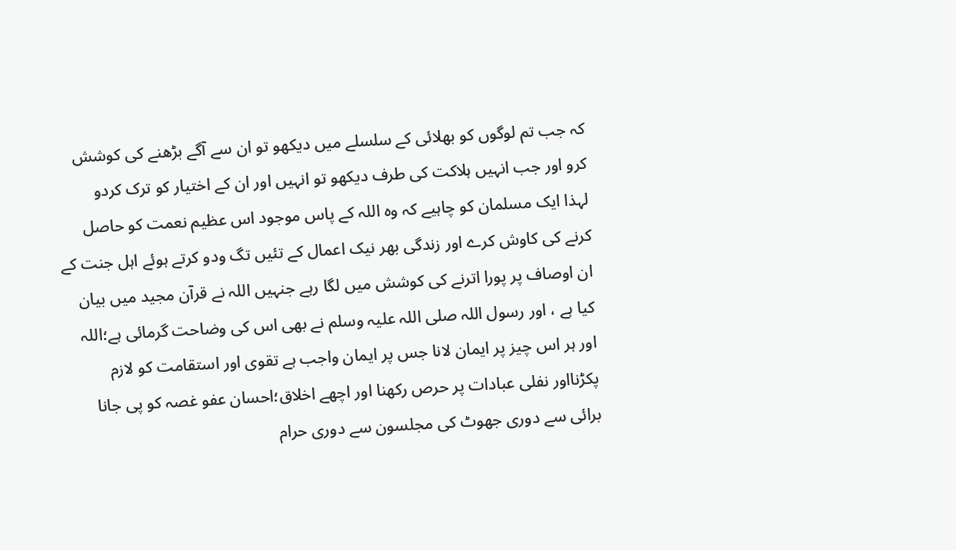کہ جب تم لوگوں کو بھلائی کے سلسلے میں دیکھو تو ان سے آگے بڑھنے کی کوشش کرو اور جب انہیں ہلاکت کی طرف دیکھو تو انہیں اور ان کے اختیار کو ترک کردو
لہذا ایک مسلمان کو چاہیے کہ وہ اللہ کے پاس موجود اس عظیم نعمت کو حاصل کرنے کی کاوش کرے اور زندگی بھر نیک اعمال کے تئیں تگ ودو کرتے ہوئے اہل جنت کے ان اوصاف پر پورا اترنے کی کوشش میں لگا رہے جنہیں اللہ نے قرآن مجید میں بیان کیا ہے ، اور رسول اللہ صلی اللہ علیہ وسلم نے بھی اس کی وضاحت گرمائی ہے؛اللہ اور ہر اس چیز پر ایمان لانا جس پر ایمان واجب ہے تقوی اور استقامت کو لازم پکڑنااور نفلی عبادات پر حرص رکھنا اور اچھے اخلاق؛احسان عفو غصہ کو پی جانا برائی سے دوری جھوٹ کی مجلسون سے دوری حرام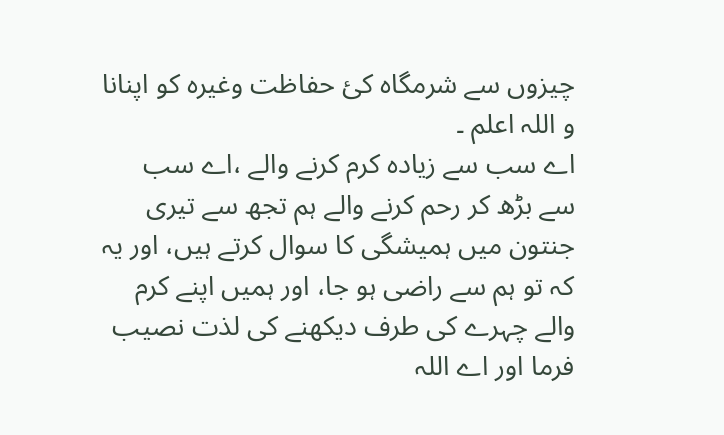چیزوں سے شرمگاہ کئ حفاظت وغیرہ کو اپنانا و اللہ اعلم ۔
اے سب سے زیادہ کرم کرنے والے ،اے سب سے بڑھ کر رحم کرنے والے ہم تجھ سے تیری جنتون میں ہمیشگی کا سوال کرتے ہیں، اور یہ کہ تو ہم سے راضی ہو جا، اور ہمیں اپنے کرم والے چہرے کی طرف دیکھنے کی لذت نصیب فرما اور اے اللہ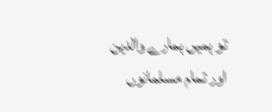تو ہمیں ہمارے والدین اور تمام مسلمانوں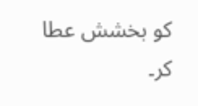کو بخشش عطا کر۔